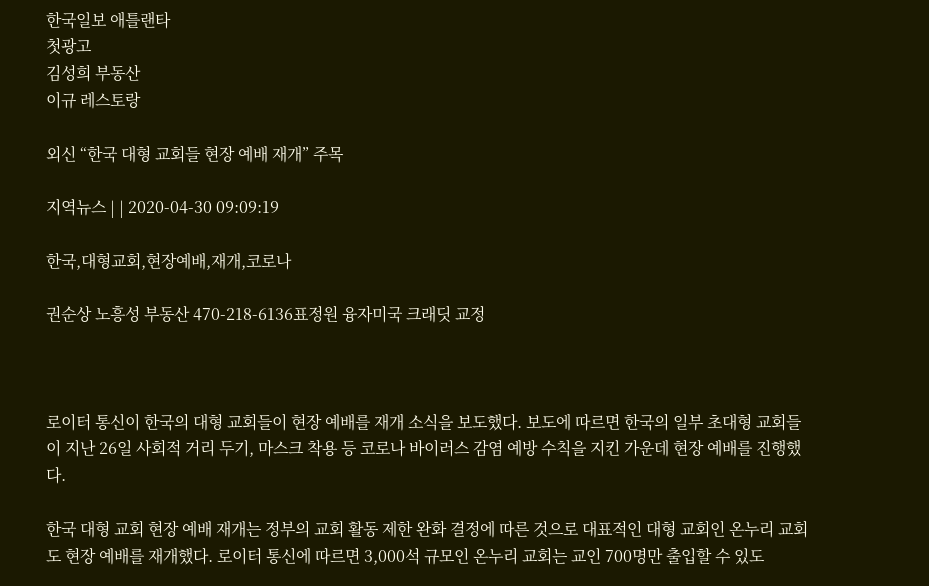한국일보 애틀랜타
첫광고
김성희 부동산
이규 레스토랑

외신 “한국 대형 교회들 현장 예배 재개” 주목

지역뉴스 | | 2020-04-30 09:09:19

한국,대형교회,현장예배,재개,코로나

권순상 노흥성 부동산 470-218-6136표정원 융자미국 크래딧 교정



로이터 통신이 한국의 대형 교회들이 현장 예배를 재개 소식을 보도했다. 보도에 따르면 한국의 일부 초대형 교회들이 지난 26일 사회적 거리 두기, 마스크 착용 등 코로나 바이러스 감염 예방 수칙을 지킨 가운데 현장 예배를 진행했다.

한국 대형 교회 현장 예배 재개는 정부의 교회 활동 제한 완화 결정에 따른 것으로 대표적인 대형 교회인 온누리 교회도 현장 예배를 재개했다. 로이터 통신에 따르면 3,000석 규모인 온누리 교회는 교인 700명만 출입할 수 있도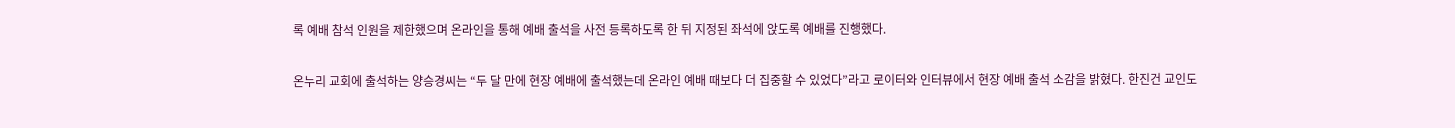록 예배 참석 인원을 제한했으며 온라인을 통해 예배 출석을 사전 등록하도록 한 뒤 지정된 좌석에 앉도록 예배를 진행했다.

온누리 교회에 출석하는 양승경씨는 “두 달 만에 현장 예배에 출석했는데 온라인 예배 때보다 더 집중할 수 있었다”라고 로이터와 인터뷰에서 현장 예배 출석 소감을 밝혔다. 한진건 교인도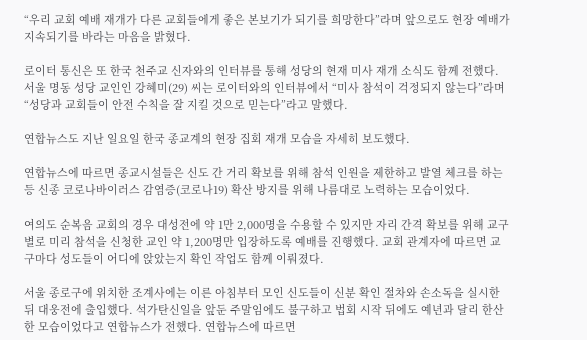“우리 교회 예배 재개가 다른 교회들에게 좋은 본보기가 되기를 희망한다”라며 앞으로도 현장 예배가 지속되기를 바라는 마음을 밝혔다.

로이터 통신은 또 한국 천주교 신자와의 인터뷰를 통해 성당의 현재 미사 재개 소식도 함께 전했다. 서울 명동 성당 교인인 강혜미(29) 씨는 로이터와의 인터뷰에서 “미사 참석이 걱정되지 않는다”라며 “성당과 교회들이 안전 수칙을 잘 지킬 것으로 믿는다”라고 말했다.

연합뉴스도 지난 일요일 한국 종교계의 현장 집회 재개 모습을 자세히 보도했다.

연합뉴스에 따르면 종교시설들은 신도 간 거리 확보를 위해 참석 인원을 제한하고 발열 체크를 하는 등 신종 코로나바이러스 감염증(코로나19) 확산 방지를 위해 나름대로 노력하는 모습이었다.

여의도 순복음 교회의 경우 대성전에 약 1만 2,000명을 수용할 수 있지만 자리 간격 확보를 위해 교구별로 미리 참석을 신청한 교인 약 1,200명만 입장하도록 예배를 진행했다. 교회 관계자에 따르면 교구마다 성도들이 어디에 앉았는지 확인 작업도 함께 이뤄졌다.

서울 종로구에 위치한 조계사에는 이른 아침부터 모인 신도들이 신분 확인 절차와 손소독을 실시한 뒤 대웅전에 출입했다. 석가탄신일을 앞둔 주말임에도 불구하고 법회 시작 뒤에도 예년과 달리 한산한 모습이었다고 연합뉴스가 전했다. 연합뉴스에 따르면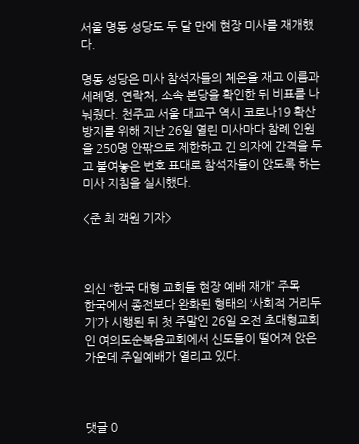서울 명동 성당도 두 달 만에 현장 미사를 재개했다.

명동 성당은 미사 참석자들의 체온을 재고 이름과 세례명, 연락처, 소속 본당을 확인한 뒤 비표를 나눠줬다. 천주교 서울 대교구 역시 코로나19 확산 방지를 위해 지난 26일 열린 미사마다 참례 인원을 250명 안팎으로 제한하고 긴 의자에 간격을 두고 붙여놓은 번호 표대로 참석자들이 앉도록 하는 미사 지침을 실시했다.

<준 최 객원 기자>



외신 “한국 대형 교회들 현장 예배 재개” 주목
한국에서 종전보다 완화된 형태의 ‘사회적 거리두기’가 시행된 뒤 첫 주말인 26일 오전 초대형교회인 여의도순복음교회에서 신도들이 떨어져 앉은 가운데 주일예배가 열리고 있다.



댓글 0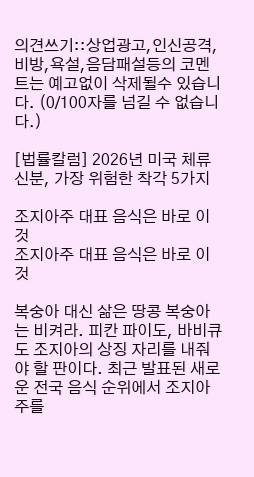의견쓰기::상업광고,인신공격,비방,욕설,음담패설등의 코멘트는 예고없이 삭제될수 있습니다. (0/100자를 넘길 수 없습니다.)

[법률칼럼] 2026년 미국 체류신분, 가장 위험한 착각 5가지

조지아주 대표 음식은 바로 이것
조지아주 대표 음식은 바로 이것

복숭아 대신 삶은 땅콩 복숭아는 비켜라. 피칸 파이도, 바비큐도 조지아의 상징 자리를 내줘야 할 판이다. 최근 발표된 새로운 전국 음식 순위에서 조지아주를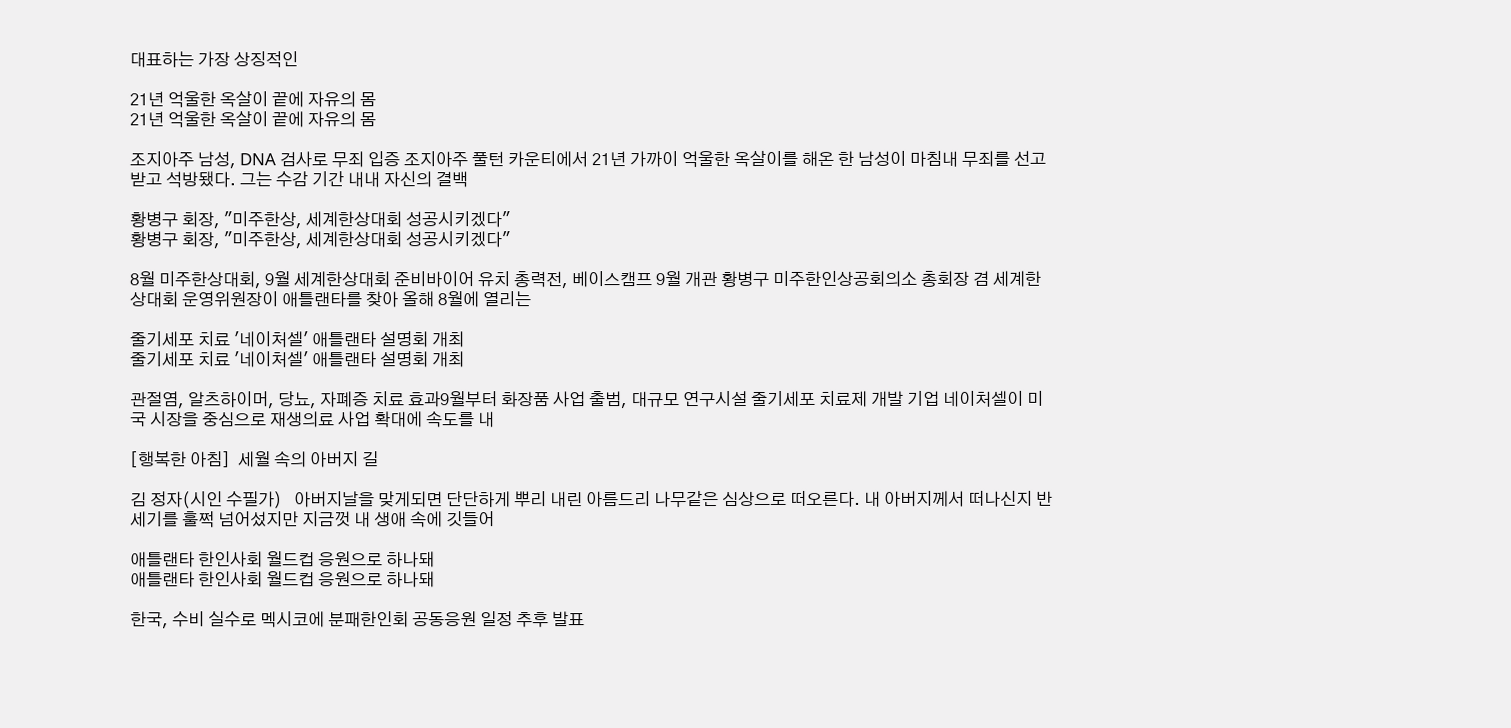대표하는 가장 상징적인

21년 억울한 옥살이 끝에 자유의 몸
21년 억울한 옥살이 끝에 자유의 몸

조지아주 남성, DNA 검사로 무죄 입증 조지아주 풀턴 카운티에서 21년 가까이 억울한 옥살이를 해온 한 남성이 마침내 무죄를 선고받고 석방됐다. 그는 수감 기간 내내 자신의 결백

황병구 회장, "미주한상, 세계한상대회 성공시키겠다"
황병구 회장, "미주한상, 세계한상대회 성공시키겠다"

8월 미주한상대회, 9월 세계한상대회 준비바이어 유치 총력전, 베이스캠프 9월 개관 황병구 미주한인상공회의소 총회장 겸 세계한상대회 운영위원장이 애틀랜타를 찾아 올해 8월에 열리는

줄기세포 치료 '네이처셀' 애틀랜타 설명회 개최
줄기세포 치료 '네이처셀' 애틀랜타 설명회 개최

관절염, 알츠하이머, 당뇨, 자폐증 치료 효과9월부터 화장품 사업 출범, 대규모 연구시설 줄기세포 치료제 개발 기업 네이처셀이 미국 시장을 중심으로 재생의료 사업 확대에 속도를 내

[행복한 아침]  세월 속의 아버지 길

김 정자(시인 수필가)   아버지날을 맞게되면 단단하게 뿌리 내린 아름드리 나무같은 심상으로 떠오른다. 내 아버지께서 떠나신지 반세기를 훌쩍 넘어섰지만 지금껏 내 생애 속에 깃들어

애틀랜타 한인사회 월드컵 응원으로 하나돼
애틀랜타 한인사회 월드컵 응원으로 하나돼

한국, 수비 실수로 멕시코에 분패한인회 공동응원 일정 추후 발표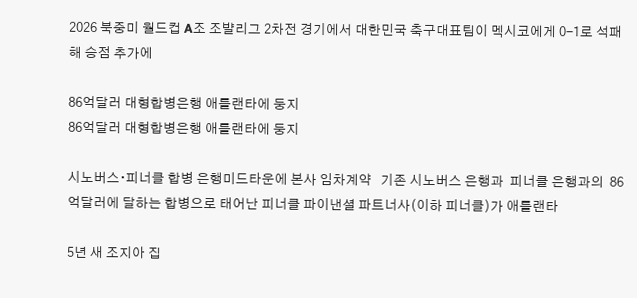2026 북중미 월드컵 A조 조뱔리그 2차전 경기에서 대한민국 축구대표팀이 멕시코에게 0-1로 석패해 승점 추가에

86억달러 대형합병은행 애틀랜타에 둥지
86억달러 대형합병은행 애틀랜타에 둥지

시노버스∙피너클 합병 은행미드타운에 본사 임차계약   기존 시노버스 은행과  피너클 은행과의  86억달러에 달하는 합병으로 태어난 피너클 파이낸셜 파트너사(이하 피너클)가 애틀랜타

5년 새 조지아 집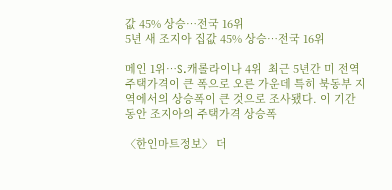값 45% 상승…전국 16위
5년 새 조지아 집값 45% 상승…전국 16위

메인 1위…S.캐롤라이나 4위  최근 5년간 미 전역 주택가격이 큰 폭으로 오른 가운데 특히 북동부 지역에서의 상승폭이 큰 것으로 조사됐다. 이 기간 동안 조지아의 주택가격 상승폭

〈한인마트정보〉 더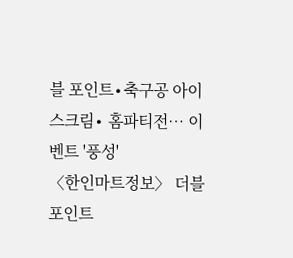블 포인트∙축구공 아이스크림∙ 홈파티전… 이벤트 '풍성'
〈한인마트정보〉 더블 포인트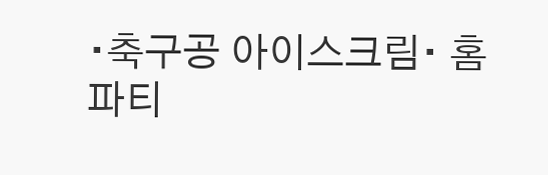∙축구공 아이스크림∙ 홈파티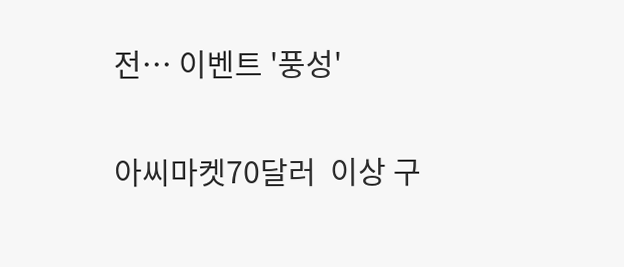전… 이벤트 '풍성'

아씨마켓70달러  이상 구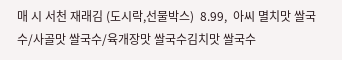매 시 서천 재래김 (도시락,선물박스)  8.99,  아씨 멸치맛 쌀국수/사골맛 쌀국수/육개장맛 쌀국수김치맛 쌀국수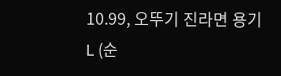10.99, 오뚜기 진라면 용기 L (순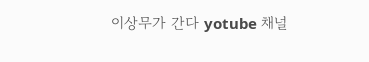이상무가 간다 yotube 채널